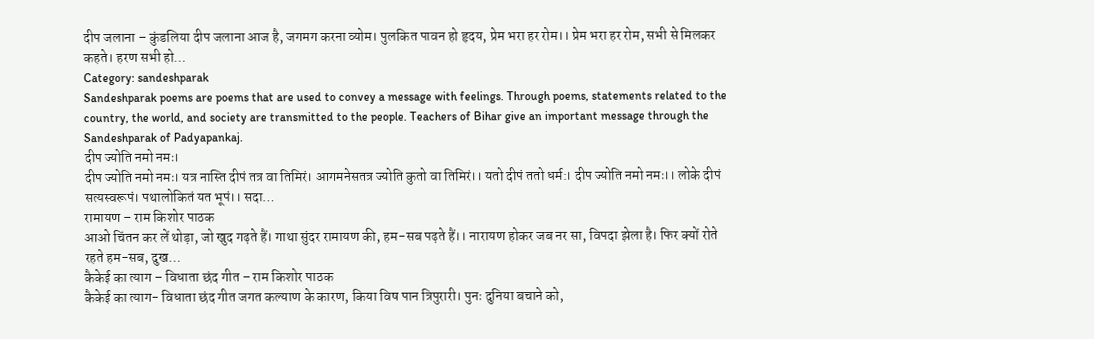दीप जलाना – कुंडलिया दीप जलाना आज है, जगमग करना व्योम। पुलकित पावन हो हृदय, प्रेम भरा हर रोम।। प्रेम भरा हर रोम, सभी से मिलकर कहते। हरण सभी हो…
Category: sandeshparak
Sandeshparak poems are poems that are used to convey a message with feelings. Through poems, statements related to the country, the world, and society are transmitted to the people. Teachers of Bihar give an important message through the Sandeshparak of Padyapankaj.
दीप ज्योति नमो नमः।
दीप ज्योति नमो नमः। यत्र नास्ति दीपं तत्र वा तिमिरं। आगमनेसतत्र ज्योति कुतो वा तिमिरं।। यतो दीपं ततो धर्म:। दीप ज्योति नमो नमः।। लोके दीपं सत्यस्वरूपं। पथालोकितं यत भूपं।। सदा…
रामायण – राम किशोर पाठक
आओ चिंतन कर लें थोड़ा, जो खुद गढ़ते हैं। गाथा सुंदर रामायण की, हम-सब पढ़ते हैं।। नारायण होकर जब नर सा, विपदा झेला है। फिर क्यों रोते रहते हम-सब, दुख…
कैकेई का त्याग – विधाता छंद गीत – राम किशोर पाठक
कैकेई का त्याग- विधाता छंद गीत जगत कल्याण के कारण, किया विष पान त्रिपुरारी। पुनः दुनिया बचाने को,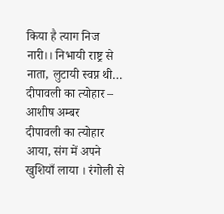किया है त्याग निज नारी।। निभायी राष्ट्र से नाता, लुटायी स्वप्न थी…
दीपावली का त्योहार – आशीष अम्बर
दीपावली का त्योहार आया, संग में अपने खुशियाँ लाया । रंगोली से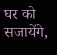घर को सजायेंगे,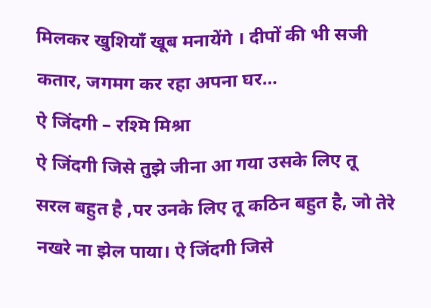मिलकर खुशियाँ खूब मनायेंगे । दीपों की भी सजी कतार, जगमग कर रहा अपना घर…
ऐ जिंदगी – रश्मि मिश्रा
ऐ जिंदगी जिसे तुझे जीना आ गया उसके लिए तू सरल बहुत है ,पर उनके लिए तू कठिन बहुत है, जो तेरे नखरे ना झेल पाया। ऐ जिंदगी जिसे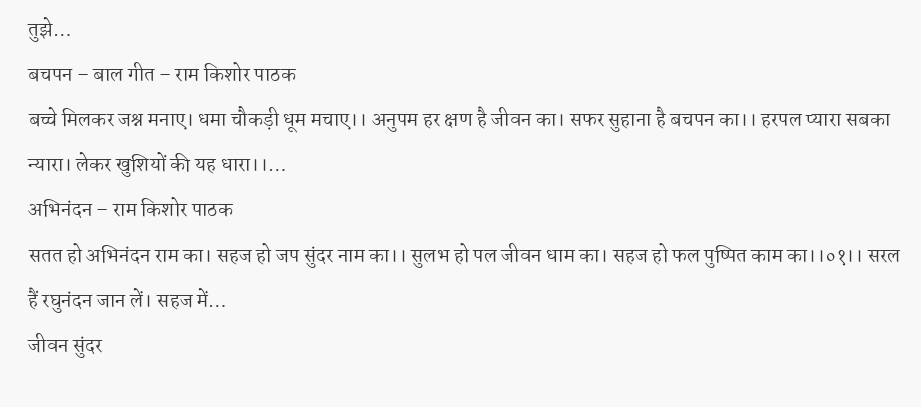तुझे…
बचपन – बाल गीत – राम किशोर पाठक
बच्चे मिलकर जश्न मनाए। धमा चौकड़ी धूम मचाए।। अनुपम हर क्षण है जीवन का। सफर सुहाना है बचपन का।। हरपल प्यारा सबका न्यारा। लेकर खुशियों की यह धारा।।…
अभिनंदन – राम किशोर पाठक
सतत हो अभिनंदन राम का। सहज हो जप सुंदर नाम का।। सुलभ हो पल जीवन धाम का। सहज हो फल पुष्पित काम का।।०१।। सरल हैं रघुनंदन जान लें। सहज में…
जीवन सुंदर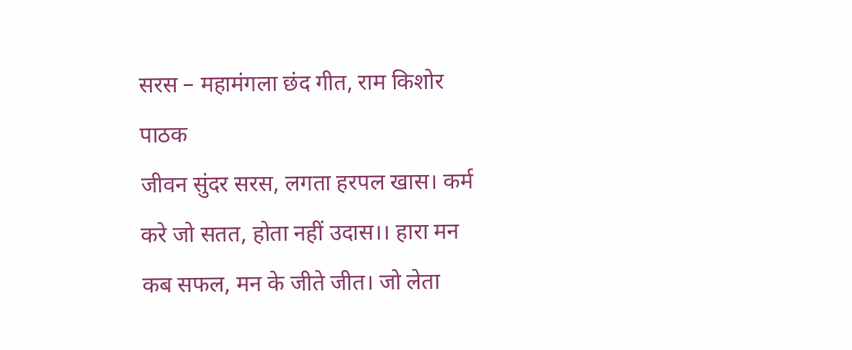सरस – महामंगला छंद गीत, राम किशोर पाठक
जीवन सुंदर सरस, लगता हरपल खास। कर्म करे जो सतत, होता नहीं उदास।। हारा मन कब सफल, मन के जीते जीत। जो लेता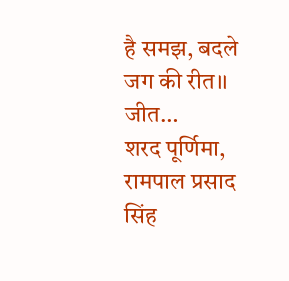है समझ, बदले जग की रीत।। जीत…
शरद पूर्णिमा, रामपाल प्रसाद सिंह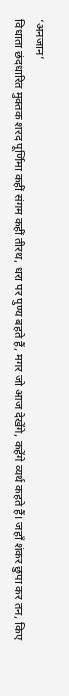‘अनजान’
विधाता छंदधारित मुक्तक शरद पूर्णिमा कहीं संगम कहीं तीरथ, धरा पर पुण्य बहते हैं, मगर जो आज देखेंगे, कहेंगे व्यर्थ कहते हैं। जहॉं शंकर छुपा कर तन, किए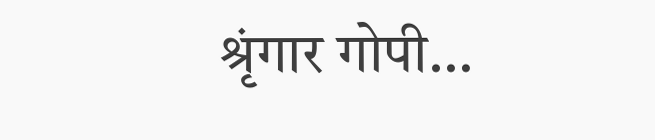श्रृंगार गोपी…